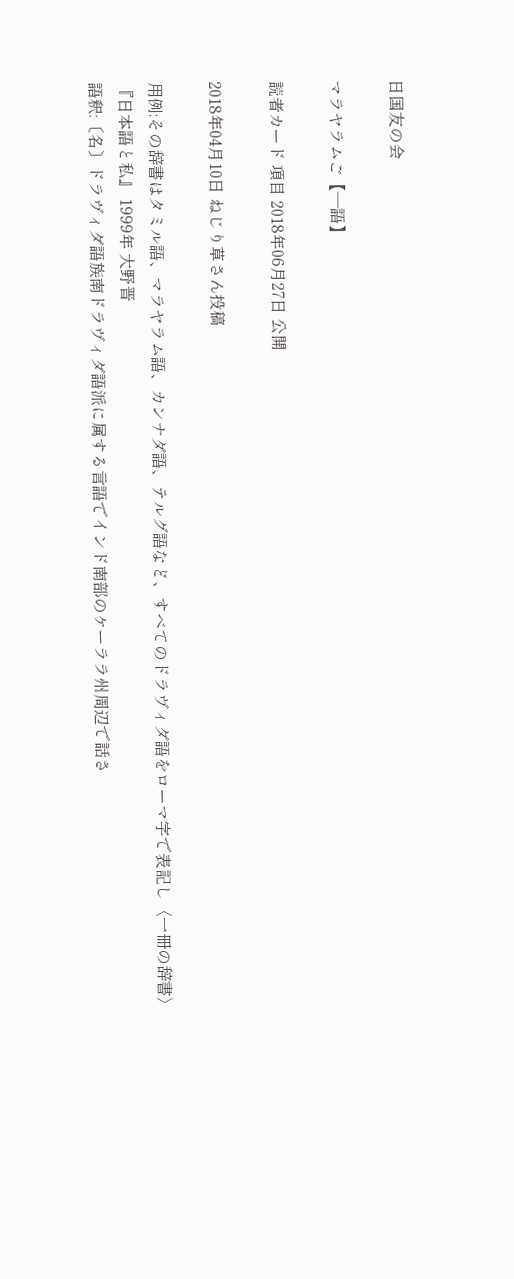日国友の会

マラヤラムご【—語】

読者カード 項目 2018年06月27日 公開

2018年04月10日 ねじり草さん投稿

用例:その辞書はタミル語、マラヤラム語、カンナダ語、テルグ語など、すべてのドラヴィダ語をローマ字で表記し〈一冊の辞書〉
『日本語と私』 1999年 大野晋
語釈:〔名〕ドラヴィダ語族南ドラヴィダ語派に属する言語でインド南部のケーララ州周辺で話さ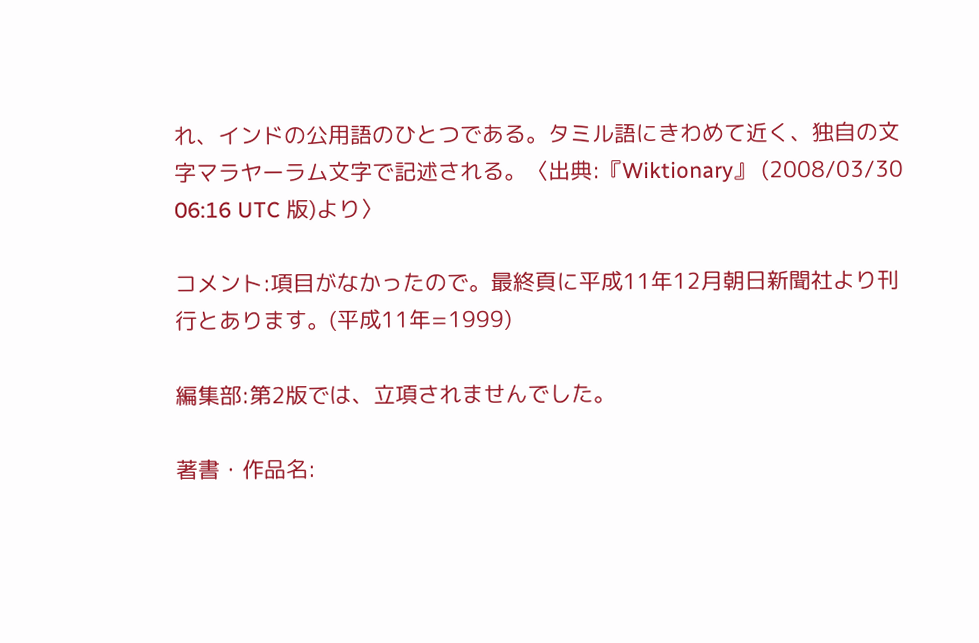れ、インドの公用語のひとつである。タミル語にきわめて近く、独自の文字マラヤーラム文字で記述される。〈出典:『Wiktionary』 (2008/03/30 06:16 UTC 版)より〉

コメント:項目がなかったので。最終頁に平成11年12月朝日新聞社より刊行とあります。(平成11年=1999)

編集部:第2版では、立項されませんでした。

著書・作品名: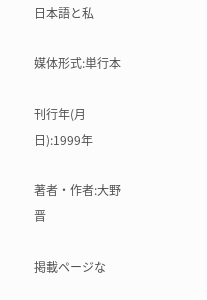日本語と私

媒体形式:単行本

刊行年(月日):1999年

著者・作者:大野晋

掲載ページな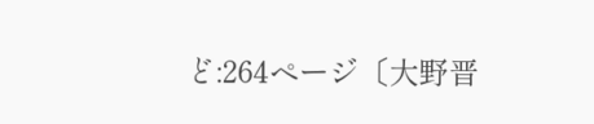ど:264ページ〔大野晋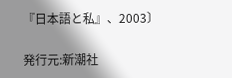『日本語と私』、2003〕

発行元:新潮社